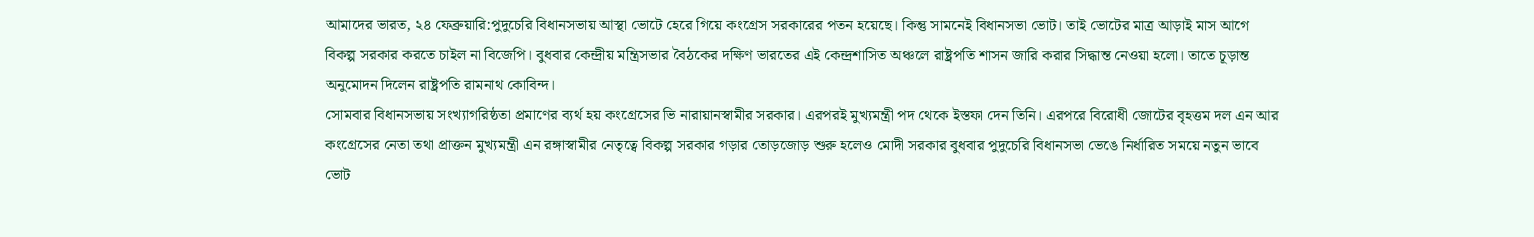আমাদের ভারত, ২৪ ফেব্রুয়ারি:পুদুচেরি বিধানসভায় আস্থা ভোটে হেরে গিয়ে কংগ্রেস সরকারের পতন হয়েছে। কিন্তু সামনেই বিধানসভা ভোট। তাই ভোটের মাত্র আড়াই মাস আগে বিকল্প সরকার করতে চাইল না বিজেপি। বুধবার কেন্দ্রীয় মন্ত্রিসভার বৈঠকের দক্ষিণ ভারতের এই কেন্দ্রশাসিত অঞ্চলে রাষ্ট্রপতি শাসন জারি করার সিদ্ধান্ত নেওয়া হলো। তাতে চূড়ান্ত অনুমোদন দিলেন রাষ্ট্রপতি রামনাথ কোবিন্দ।
সোমবার বিধানসভায় সংখ্যাগরিষ্ঠতা প্রমাণের ব্যর্থ হয় কংগ্রেসের ভি নারায়ানস্বামীর সরকার। এরপরই মুখ্যমন্ত্রী পদ থেকে ইস্তফা দেন তিনি। এরপরে বিরোধী জোটের বৃহত্তম দল এন আর কংগ্রেসের নেতা তথা প্রাক্তন মুখ্যমন্ত্রী এন রঙ্গাস্বামীর নেতৃত্বে বিকল্প সরকার গড়ার তোড়জোড় শুরু হলেও মোদী সরকার বুধবার পুদুচেরি বিধানসভা ভেঙে নির্ধারিত সময়ে নতুন ভাবে ভোট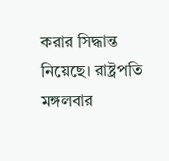করার সিদ্ধান্ত নিয়েছে। রাষ্ট্রপতি মঙ্গলবার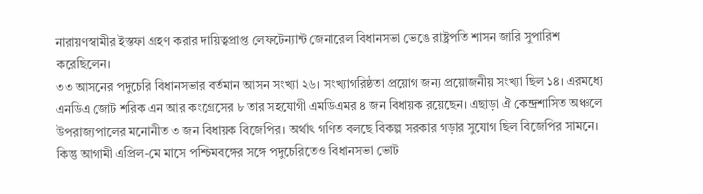নারায়ণস্বামীর ইস্তফা গ্রহণ করার দায়িত্বপ্রাপ্ত লেফটেন্যান্ট জেনারেল বিধানসভা ভেঙে রাষ্ট্রপতি শাসন জারি সুপারিশ করেছিলেন।
৩৩ আসনের পদুচেরি বিধানসভার বর্তমান আসন সংখ্যা ২৬। সংখ্যাগরিষ্ঠতা প্রয়োগ জন্য প্রয়োজনীয় সংখ্যা ছিল ১৪। এরমধ্যে এনডিএ জোট শরিক এন আর কংগ্রেসের ৮ তার সহযোগী এমডিএমর ৪ জন বিধায়ক রয়েছেন। এছাড়া ঐ কেন্দ্রশাসিত অঞ্চলে উপরাজ্যপালের মনোনীত ৩ জন বিধায়ক বিজেপির। অর্থাৎ গণিত বলছে বিকল্প সরকার গড়ার সুযোগ ছিল বিজেপির সামনে। কিন্তু আগামী এপ্রিল-মে মাসে পশ্চিমবঙ্গের সঙ্গে পদুচেরিতেও বিধানসভা ভোট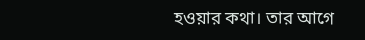হওয়ার কথা। তার আগে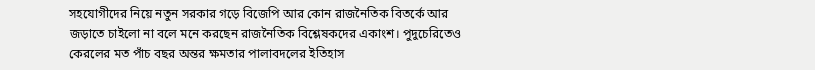সহযোগীদের নিয়ে নতুন সরকার গড়ে বিজেপি আর কোন রাজনৈতিক বিতর্কে আর জড়াতে চাইলো না বলে মনে করছেন রাজনৈতিক বিশ্লেষকদের একাংশ। পুদুচেরিতেও কেরলের মত পাঁচ বছর অন্তর ক্ষমতার পালাবদলের ইতিহাস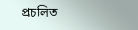প্রচলিত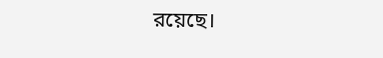রয়েছে।